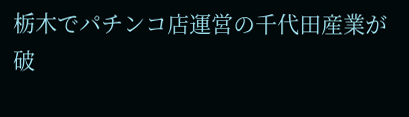栃木でパチンコ店運営の千代田産業が破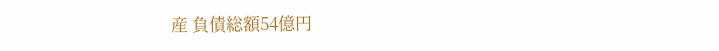産 負債総額54億円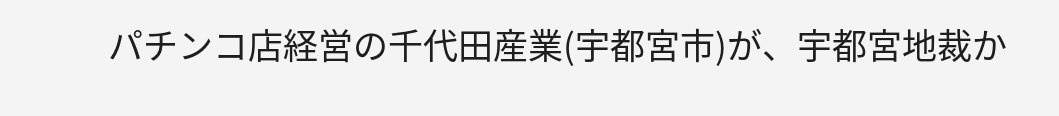パチンコ店経営の千代田産業(宇都宮市)が、宇都宮地裁か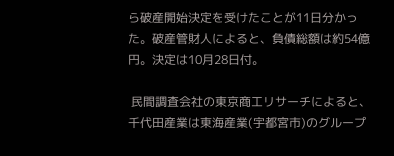ら破産開始決定を受けたことが11日分かった。破産管財人によると、負債総額は約54億円。決定は10月28日付。

 民間調査会社の東京商工リサーチによると、千代田産業は東海産業(宇都宮市)のグループ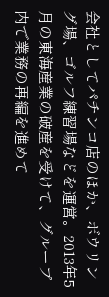会社としてパチンコ店のほか、ボウリング場、ゴルフ練習場などを運営。2013年5月の東海産業の破産を受けて、グループ内で業務の再編を進めて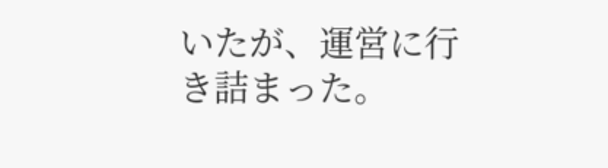いたが、運営に行き詰まった。